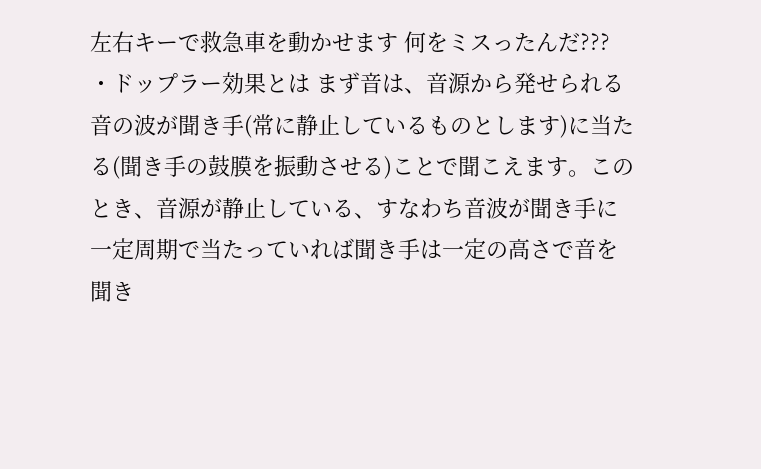左右キーで救急車を動かせます 何をミスったんだ??? ・ドップラー効果とは まず音は、音源から発せられる音の波が聞き手(常に静止しているものとします)に当たる(聞き手の鼓膜を振動させる)ことで聞こえます。このとき、音源が静止している、すなわち音波が聞き手に一定周期で当たっていれば聞き手は一定の高さで音を聞き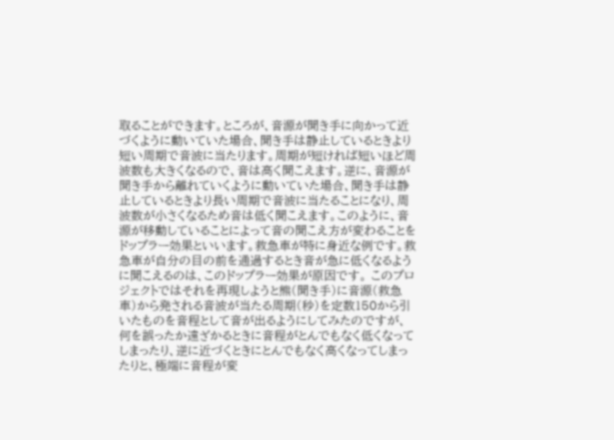取ることができます。ところが、音源が聞き手に向かって近づくように動いていた場合、聞き手は静止しているときより短い周期で音波に当たります。周期が短ければ短いほど周波数も大きくなるので、音は高く聞こえます。逆に、音源が聞き手から離れていくように動いていた場合、聞き手は静止しているときより長い周期で音波に当たることになり、周波数が小さくなるため音は低く聞こえます。このように、音源が移動していることによって音の聞こえ方が変わることをドップラー効果といいます。救急車が特に身近な例です。救急車が自分の目の前を通過するとき音が急に低くなるように聞こえるのは、このドップラー効果が原因です。 このプロジェクトではそれを再現しようと熊(聞き手)に音源(救急車)から発される音波が当たる周期(秒)を定数150から引いたものを音程として音が出るようにしてみたのですが、何を誤ったか遠ざかるときに音程がとんでもなく低くなってしまったり、逆に近づくときにとんでもなく高くなってしまったりと、極端に音程が変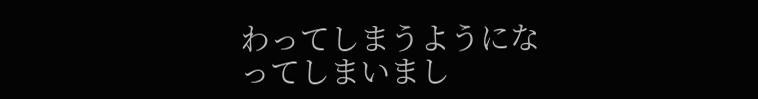わってしまうようになってしまいまし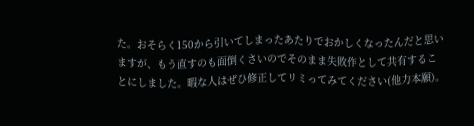た。おそらく150から引いてしまったあたりでおかしくなったんだと思いますが、もう直すのも面倒くさいのでそのまま失敗作として共有することにしました。暇な人はぜひ修正してリミってみてください(他力本願)。